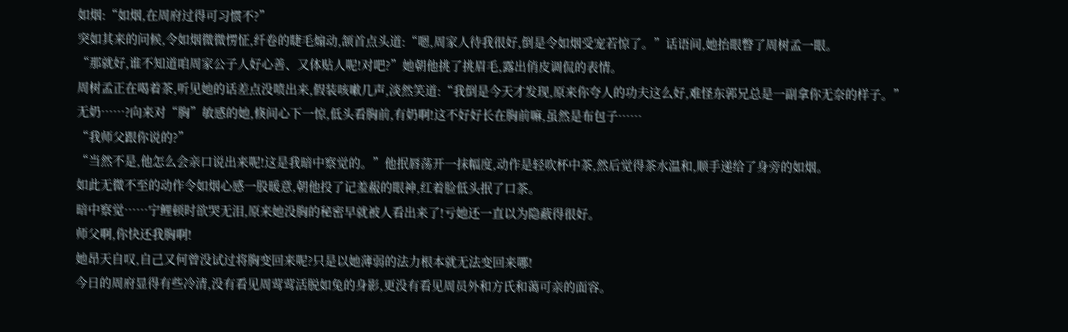如烟:“如烟,在周府过得可习惯不?”
突如其来的问候,令如烟微微愣怔,纤卷的睫毛煽动,颔首点头道:“嗯,周家人待我很好,倒是令如烟受宠若惊了。”话语间,她抬眼瞥了周树孟一眼。
“那就好,谁不知道咱周家公子人好心善、又体贴人呢!对吧?”她朝他挑了挑眉毛,露出俏皮调侃的表情。
周树孟正在喝着茶,听见她的话差点没喷出来,假装咳嗽几声,淡然笑道:“我倒是今天才发现,原来你夸人的功夫这么好,难怪东郭兄总是一副拿你无奈的样子。”
无奶……?向来对“胸”敏感的她,倏间心下一惊,低头看胸前,有奶啊!这不好好长在胸前嘛,虽然是布包子……
“我师父跟你说的?”
“当然不是,他怎么会亲口说出来呢!这是我暗中察觉的。”他抿唇荡开一抹幅度,动作是轻吹杯中茶,然后觉得茶水温和,顺手递给了身旁的如烟。
如此无微不至的动作令如烟心感一股暖意,朝他投了记羞赧的眼神,红着脸低头抿了口茶。
暗中察觉……宁鲤顿时欲哭无泪,原来她没胸的秘密早就被人看出来了!亏她还一直以为隐蔽得很好。
师父啊,你快还我胸啊!
她昂天自叹,自己又何曾没试过将胸变回来呢?只是以她薄弱的法力根本就无法变回来哪!
今日的周府显得有些冷清,没有看见周莺莺活脱如兔的身影,更没有看见周员外和方氏和蔼可亲的面容。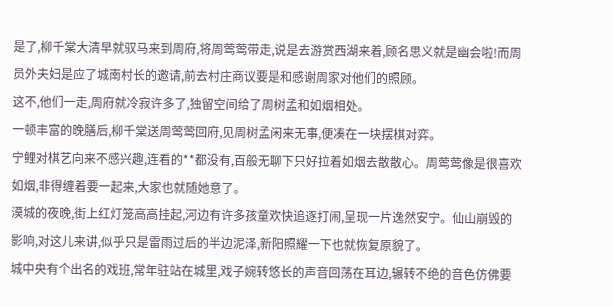是了,柳千棠大清早就驭马来到周府,将周莺莺带走,说是去游赏西湖来着,顾名思义就是幽会啦!而周员外夫妇是应了城南村长的邀请,前去村庄商议要是和感谢周家对他们的照顾。
这不,他们一走,周府就冷寂许多了,独留空间给了周树孟和如烟相处。
一顿丰富的晚膳后,柳千棠送周莺莺回府,见周树孟闲来无事,便凑在一块摆棋对弈。
宁鲤对棋艺向来不感兴趣,连看的**都没有,百般无聊下只好拉着如烟去散散心。周莺莺像是很喜欢如烟,非得缠着要一起来,大家也就随她意了。
漠城的夜晚,街上红灯笼高高挂起,河边有许多孩童欢快追逐打闹,呈现一片逸然安宁。仙山崩毁的影响,对这儿来讲,似乎只是雷雨过后的半边泥泽,新阳照耀一下也就恢复原貌了。
城中央有个出名的戏班,常年驻站在城里,戏子婉转悠长的声音回荡在耳边,辗转不绝的音色仿佛要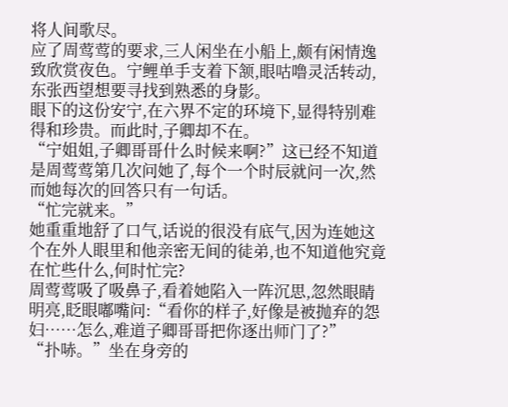将人间歌尽。
应了周莺莺的要求,三人闲坐在小船上,颇有闲情逸致欣赏夜色。宁鲤单手支着下颔,眼咕噜灵活转动,东张西望想要寻找到熟悉的身影。
眼下的这份安宁,在六界不定的环境下,显得特别难得和珍贵。而此时,子卿却不在。
“宁姐姐,子卿哥哥什么时候来啊?”这已经不知道是周莺莺第几次问她了,每个一个时辰就问一次,然而她每次的回答只有一句话。
“忙完就来。”
她重重地舒了口气,话说的很没有底气,因为连她这个在外人眼里和他亲密无间的徒弟,也不知道他究竟在忙些什么,何时忙完?
周莺莺吸了吸鼻子,看着她陷入一阵沉思,忽然眼睛明亮,眨眼嘟嘴问:“看你的样子,好像是被抛弃的怨妇……怎么,难道子卿哥哥把你逐出师门了?”
“扑哧。”坐在身旁的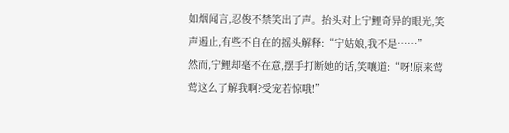如烟闻言,忍俊不禁笑出了声。抬头对上宁鲤奇异的眼光,笑声遏止,有些不自在的摇头解释:“宁姑娘,我不是……”
然而,宁鲤却毫不在意,摆手打断她的话,笑嚷道:“呀!原来莺莺这么了解我啊?受宠若惊哦!”